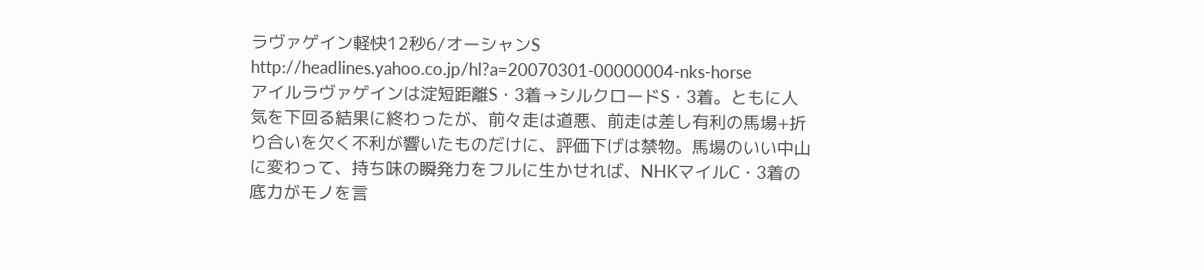ラヴァゲイン軽快12秒6/オーシャンS
http://headlines.yahoo.co.jp/hl?a=20070301-00000004-nks-horse
アイルラヴァゲインは淀短距離S・3着→シルクロードS・3着。ともに人気を下回る結果に終わったが、前々走は道悪、前走は差し有利の馬場+折り合いを欠く不利が響いたものだけに、評価下げは禁物。馬場のいい中山に変わって、持ち味の瞬発力をフルに生かせれば、NHKマイルC・3着の底力がモノを言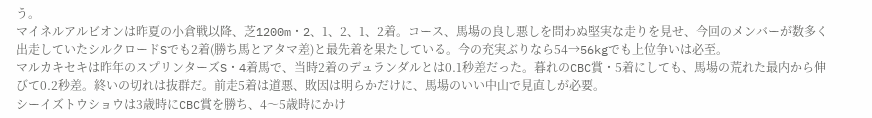う。
マイネルアルビオンは昨夏の小倉戦以降、芝1200m・2、1、2、1、2着。コース、馬場の良し悪しを問わぬ堅実な走りを見せ、今回のメンバーが数多く出走していたシルクロードSでも2着(勝ち馬とアタマ差)と最先着を果たしている。今の充実ぶりなら54→56kgでも上位争いは必至。
マルカキセキは昨年のスプリンターズS・4着馬で、当時2着のデュランダルとは0.1秒差だった。暮れのCBC賞・5着にしても、馬場の荒れた最内から伸びて0.2秒差。終いの切れは抜群だ。前走5着は道悪、敗因は明らかだけに、馬場のいい中山で見直しが必要。
シーイズトウショウは3歳時にCBC賞を勝ち、4〜5歳時にかけ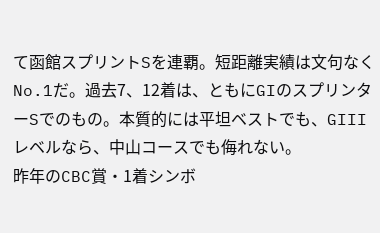て函館スプリントSを連覇。短距離実績は文句なくNo.1だ。過去7、12着は、ともにGIのスプリンターSでのもの。本質的には平坦ベストでも、GIIIレベルなら、中山コースでも侮れない。
昨年のCBC賞・1着シンボ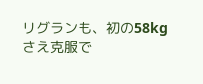リグランも、初の58kgさえ克服で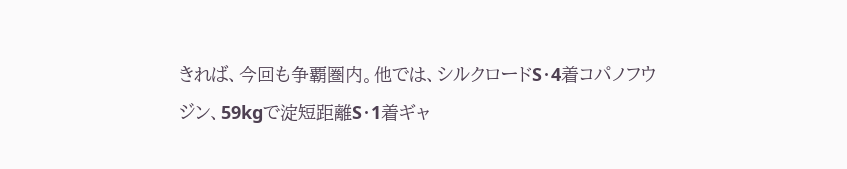きれば、今回も争覇圏内。他では、シルクロードS・4着コパノフウジン、59kgで淀短距離S・1着ギャ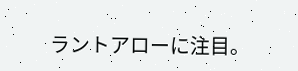ラントアローに注目。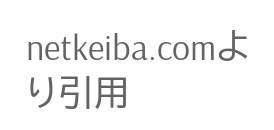netkeiba.comより引用